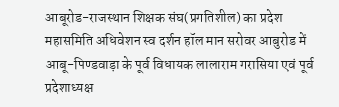आबूरोड-राजस्थान शिक्षक संघ(प्रगतिशील) का प्रदेश महासमिति अधिवेशन स्व दर्शन हॉल मान सरोवर आबुरोड में आबू-पिण्डवाड़ा के पूर्व विधायक लालाराम गरासिया एवं पूर्व प्रदेशाध्यक्ष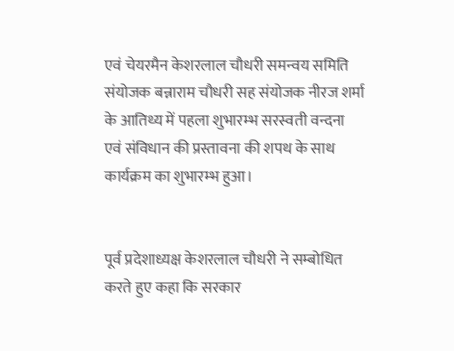एवं चेयरमैन केशरलाल चौधरी समन्वय समिति संयोजक बन्नाराम चौधरी सह संयोजक नीरज शर्मा के आतिथ्य में पहला शुभारम्भ सरस्वती वन्दना एवं संविधान की प्रस्तावना की शपथ के साथ कार्यक्रम का शुभारम्भ हुआ।


पूर्व प्रदेशाध्यक्ष केशरलाल चौधरी ने सम्बोधित करते हुए कहा कि सरकार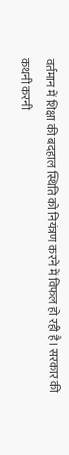वर्तमान में शिक्षा की बदहाल स्थिति को नियंत्रण करने में विफल हो रही है। सरकार की कथनी करनी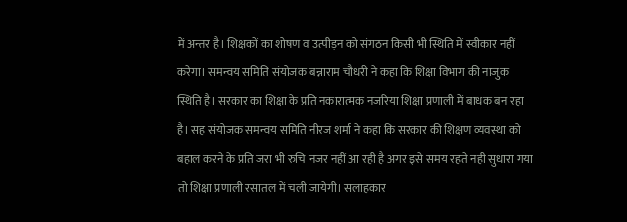में अन्तर है। शिक्षकों का शोषण व उत्पीड़न को संगठन किसी भी स्थिति में स्वीकार नहीं करेगा। समन्वय समिति संयोजक बन्नाराम चौधरी ने कहा कि शिक्षा विभाग की नाजुक स्थिति है। सरकार का शिक्षा के प्रति नकारात्मक नजरिया शिक्षा प्रणाली में बाधक बन रहा है। सह संयोजक समन्वय समिति नीरज शर्मा ने कहा कि सरकार की शिक्षण व्यवस्था को बहाल करने के प्रति जरा भी रुचि नजर नहीं आ रही है अगर इसे समय रहते नही सुधारा गया तो शिक्षा प्रणाली रसातल में चली जायेगी। सलाहकार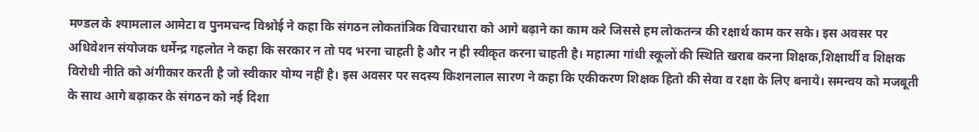मण्डल के श्यामलाल आमेटा व पुनमचन्द विश्नोई ने कहा कि संगठन लोकतांत्रिक विचारधारा को आगे बढ़ाने का काम करे जिससे हम लोकतन्त्र की रक्षार्थ काम कर सके। इस अवसर पर अधिवेशन संयोजक धर्मेन्द्र गहलोत ने कहा कि सरकार न तो पद भरना चाहती है और न ही स्वीकृत करना चाहती है। महात्मा गांधी स्कूलों की स्थिति खराब करना शिक्षक,शिक्षार्थी व शिक्षक विरोधी नीति को अंगीकार करती है जो स्वीकार योग्य नहीं है। इस अवसर पर सदस्य किशनलाल सारण ने कहा कि एकीकरण शिक्षक हितो की सेवा व रक्षा के लिए बनाये। समन्वय को मजबूती के साथ आगे बढ़ाकर के संगठन को नई दिशा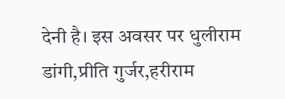देनी है। इस अवसर पर धुलीराम डांगी,प्रीति गुर्जर,हरीराम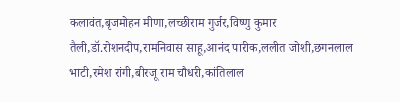कलावंत,बृजमोहन मीणा,लच्छीराम गुर्जर,विष्णु कुमार तैली,डॉ.रोशनदीप,रामनिवास साहू,आनंद पारीक,ललीत जोशी,छगनलाल भाटी,रमेश रांगी,बीरजू राम चौधरी,कांतिलाल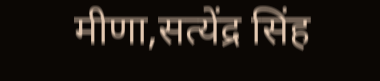मीणा,सत्येंद्र सिंह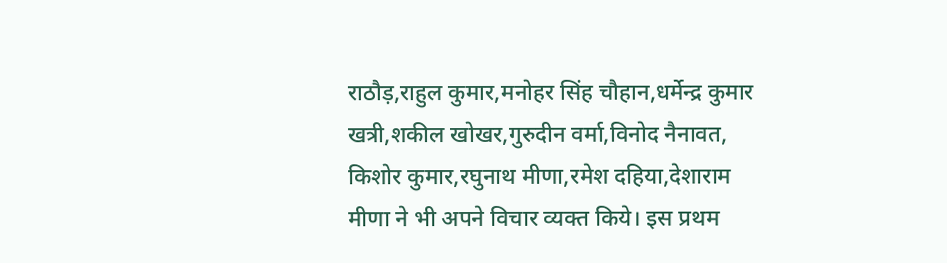राठौड़,राहुल कुमार,मनोहर सिंह चौहान,धर्मेन्द्र कुमार खत्री,शकील खोखर,गुरुदीन वर्मा,विनोद नैनावत, किशोर कुमार,रघुनाथ मीणा,रमेश दहिया,देशाराम मीणा ने भी अपने विचार व्यक्त किये। इस प्रथम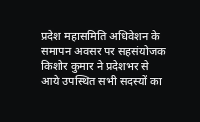प्रदेश महासमिति अधिवेशन के समापन अवसर पर सहसंयोजक किशोर कुमार ने प्रदेशभर से आये उपस्थित सभी सदस्यों का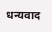धन्यवाद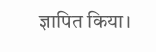ज्ञापित किया।